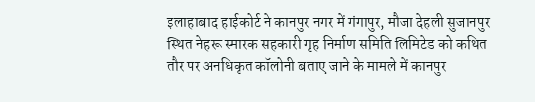इलाहाबाद हाईकोर्ट ने कानपुर नगर में गंगापुर, मौजा देहली सुजानपुर स्थित नेहरू स्मारक सहकारी गृह निर्माण समिति लिमिटेड को कथित तौर पर अनधिकृत कॉलोनी बताए जाने के मामले में कानपुर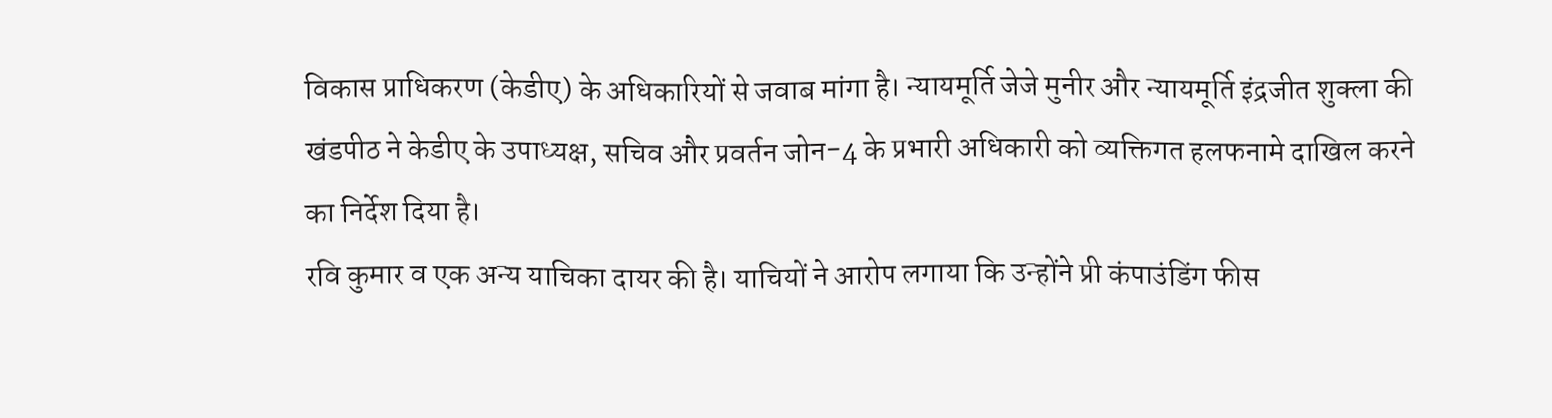विकास प्राधिकरण (केडीए) के अधिकारियों से जवाब मांगा है। न्यायमूर्ति जेजे मुनीर और न्यायमूर्ति इंद्रजीत शुक्ला की खंडपीठ ने केडीए के उपाध्यक्ष, सचिव और प्रवर्तन जोन-4 के प्रभारी अधिकारी को व्यक्तिगत हलफनामे दाखिल करने का निर्देश दिया है।
रवि कुमार व एक अन्य याचिका दायर की है। याचियों ने आरोप लगाया कि उन्होंने प्री कंपाउंडिंग फीस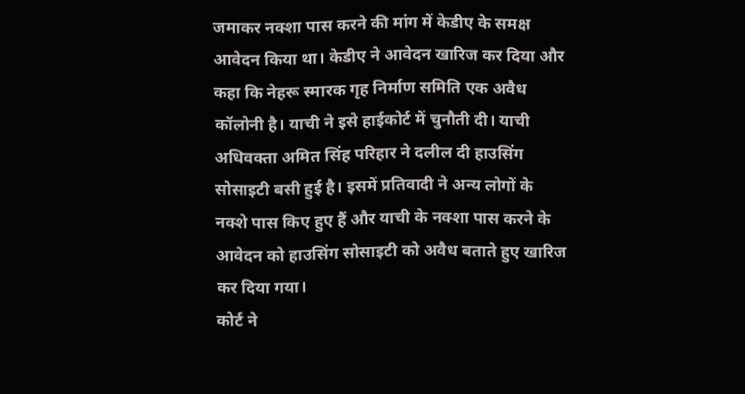जमाकर नक्शा पास करने की मांग में केडीए के समक्ष आवेदन किया था। केडीए ने आवेदन खारिज कर दिया और कहा कि नेहरू स्मारक गृह निर्माण समिति एक अवैध कॉलोनी है। याची ने इसे हाईकोर्ट में चुनौती दी। याची अधिवक्ता अमित सिंह परिहार ने दलील दी हाउसिंग सोसाइटी बसी हुई है। इसमें प्रतिवादी ने अन्य लोगों के नक्शे पास किए हुए हैं और याची के नक्शा पास करने के आवेदन को हाउसिंग सोसाइटी को अवैध बताते हुए खारिज कर दिया गया।
कोर्ट ने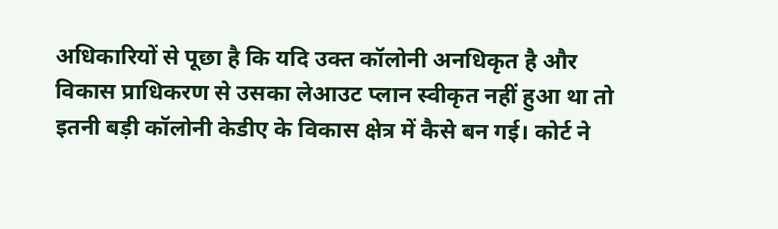अधिकारियों से पूछा है कि यदि उक्त कॉलोनी अनधिकृत है और विकास प्राधिकरण से उसका लेआउट प्लान स्वीकृत नहीं हुआ था तो इतनी बड़ी कॉलोनी केडीए के विकास क्षेत्र में कैसे बन गई। कोर्ट ने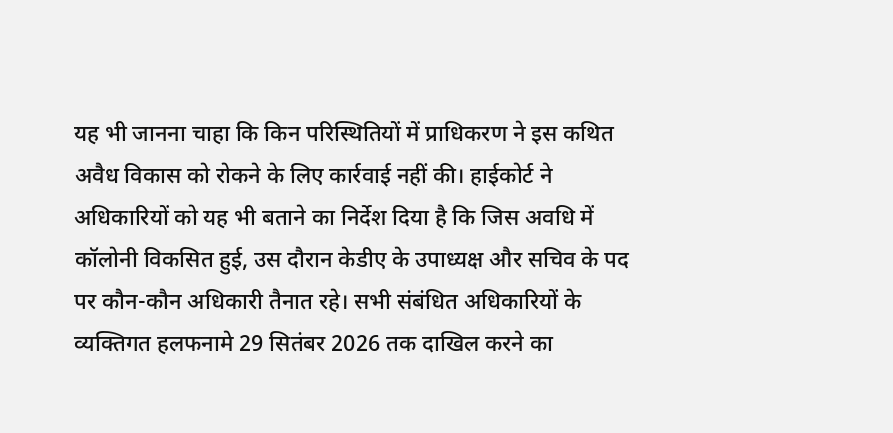यह भी जानना चाहा कि किन परिस्थितियों में प्राधिकरण ने इस कथित अवैध विकास को रोकने के लिए कार्रवाई नहीं की। हाईकोर्ट ने अधिकारियों को यह भी बताने का निर्देश दिया है कि जिस अवधि में कॉलोनी विकसित हुई, उस दौरान केडीए के उपाध्यक्ष और सचिव के पद पर कौन-कौन अधिकारी तैनात रहे। सभी संबंधित अधिकारियों के व्यक्तिगत हलफनामे 29 सितंबर 2026 तक दाखिल करने का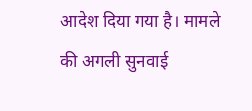आदेश दिया गया है। मामले की अगली सुनवाई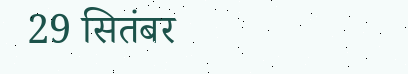29 सितंबर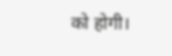को होगी।